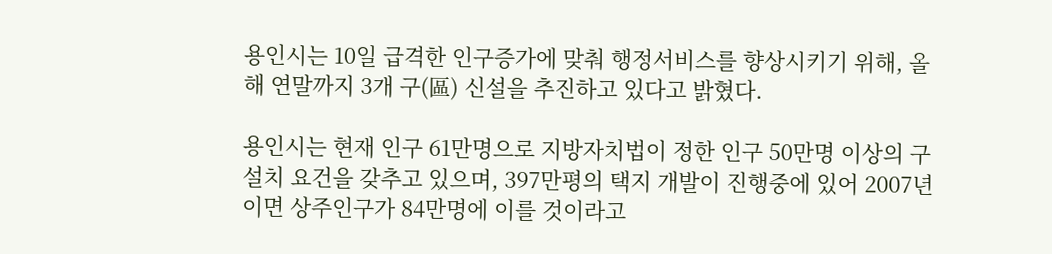용인시는 10일 급격한 인구증가에 맞춰 행정서비스를 향상시키기 위해, 올해 연말까지 3개 구(區) 신설을 추진하고 있다고 밝혔다.

용인시는 현재 인구 61만명으로 지방자치법이 정한 인구 50만명 이상의 구 설치 요건을 갖추고 있으며, 397만평의 택지 개발이 진행중에 있어 2007년이면 상주인구가 84만명에 이를 것이라고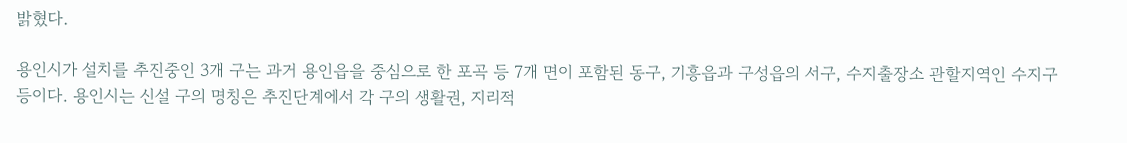밝혔다.

용인시가 설치를 추진중인 3개 구는 과거 용인읍을 중심으로 한 포곡 등 7개 면이 포함된 동구, 기흥읍과 구성읍의 서구, 수지출장소 관할지역인 수지구 등이다. 용인시는 신설 구의 명칭은 추진단계에서 각 구의 생활권, 지리적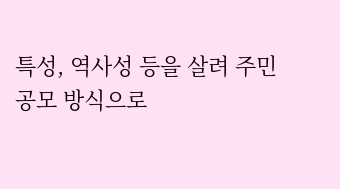특성, 역사성 등을 살려 주민공모 방식으로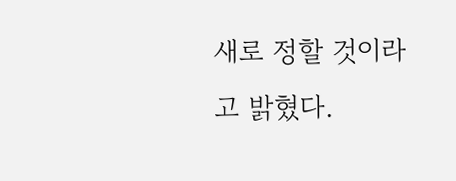새로 정할 것이라고 밝혔다.